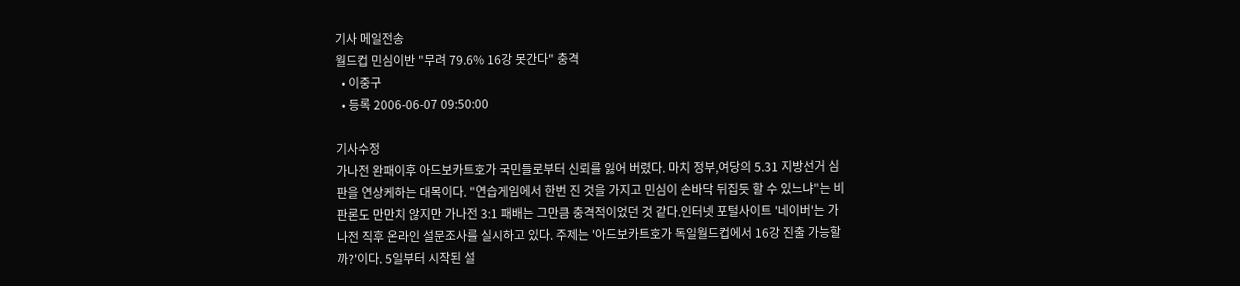기사 메일전송
월드컵 민심이반 "무려 79.6% 16강 못간다" 충격
  • 이중구
  • 등록 2006-06-07 09:50:00

기사수정
가나전 완패이후 아드보카트호가 국민들로부터 신뢰를 잃어 버렸다. 마치 정부,여당의 5.31 지방선거 심판을 연상케하는 대목이다. "연습게임에서 한번 진 것을 가지고 민심이 손바닥 뒤집듯 할 수 있느냐"는 비판론도 만만치 않지만 가나전 3:1 패배는 그만큼 충격적이었던 것 같다.인터넷 포털사이트 '네이버'는 가나전 직후 온라인 설문조사를 실시하고 있다. 주제는 '아드보카트호가 독일월드컵에서 16강 진출 가능할까?'이다. 5일부터 시작된 설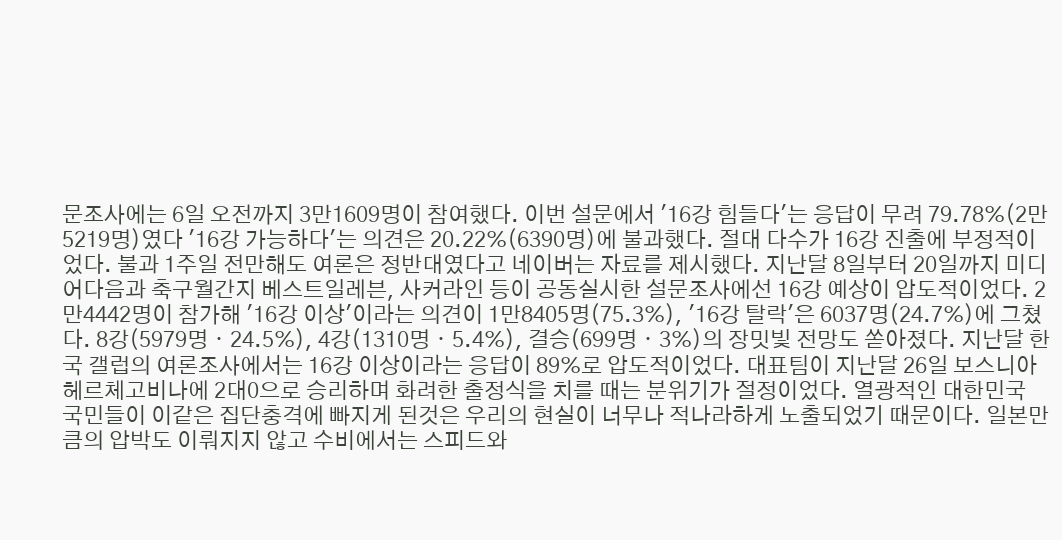문조사에는 6일 오전까지 3만1609명이 참여했다. 이번 설문에서 '16강 힘들다'는 응답이 무려 79.78%(2만5219명)였다 '16강 가능하다'는 의견은 20.22%(6390명)에 불과했다. 절대 다수가 16강 진출에 부정적이었다. 불과 1주일 전만해도 여론은 정반대였다고 네이버는 자료를 제시했다. 지난달 8일부터 20일까지 미디어다음과 축구월간지 베스트일레븐, 사커라인 등이 공동실시한 설문조사에선 16강 예상이 압도적이었다. 2만4442명이 참가해 '16강 이상'이라는 의견이 1만8405명(75.3%), '16강 탈락'은 6037명(24.7%)에 그쳤다. 8강(5979명ㆍ24.5%), 4강(1310명ㆍ5.4%), 결승(699명ㆍ3%)의 장밋빛 전망도 쏟아졌다. 지난달 한국 갤럽의 여론조사에서는 16강 이상이라는 응답이 89%로 압도적이었다. 대표팀이 지난달 26일 보스니아헤르체고비나에 2대0으로 승리하며 화려한 출정식을 치를 때는 분위기가 절정이었다. 열광적인 대한민국 국민들이 이같은 집단충격에 빠지게 된것은 우리의 현실이 너무나 적나라하게 노출되었기 때문이다. 일본만큼의 압박도 이뤄지지 않고 수비에서는 스피드와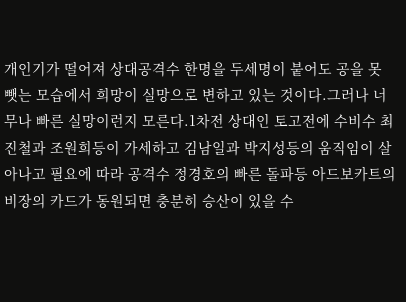개인기가 떨어져 상대공격수 한명을 두세명이 붙어도 공을 못 뺏는 모습에서 희망이 실망으로 변하고 있는 것이다.그러나 너무나 빠른 실망이런지 모른다.1차전 상대인 토고전에 수비수 최진철과 조원희등이 가세하고 김남일과 박지성등의 움직임이 살아나고 필요에 따라 공격수 정경호의 빠른 돌파등 아드보카트의 비장의 카드가 동원되면 충분히 승산이 있을 수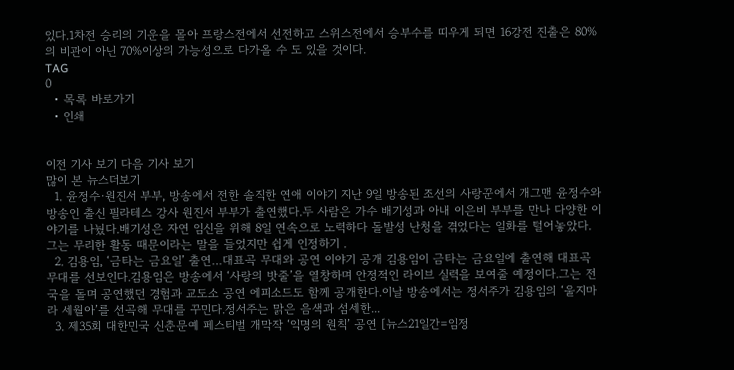있다.1차전 승리의 기운을 몰아 프랑스전에서 선전하고 스위스전에서 승부수를 띠우게 되면 16강전 진출은 80%의 비관이 아닌 70%이상의 가능성으로 다가올 수 도 있을 것이다.
TAG
0
  • 목록 바로가기
  • 인쇄


이전 기사 보기 다음 기사 보기
많이 본 뉴스더보기
  1. 윤정수·원진서 부부, 방송에서 전한 솔직한 연애 이야기 지난 9일 방송된 조선의 사랑꾼에서 개그맨 윤정수와 방송인 출신 필라테스 강사 원진서 부부가 출연했다.두 사람은 가수 배기성과 아내 이은비 부부를 만나 다양한 이야기를 나눴다.배기성은 자연 임신을 위해 8일 연속으로 노력하다 돌발성 난청을 겪었다는 일화를 털어놓았다.그는 무리한 활동 때문이라는 말을 들었지만 쉽게 인정하기 .
  2. 김용임, ‘금타는 금요일’ 출연…대표곡 무대와 공연 이야기 공개 김용임이 금타는 금요일에 출연해 대표곡 무대를 선보인다.김용임은 방송에서 ‘사랑의 밧줄’을 열창하며 안정적인 라이브 실력을 보여줄 예정이다.그는 전국을 돌며 공연했던 경험과 교도소 공연 에피소드도 함께 공개한다.이날 방송에서는 정서주가 김용임의 ‘울지마라 세월아’를 선곡해 무대를 꾸민다.정서주는 맑은 음색과 섬세한...
  3. 제35회 대한민국 신춘문예 페스티벌 개막작 ‘익명의 원칙’ 공연 [뉴스21일간=임정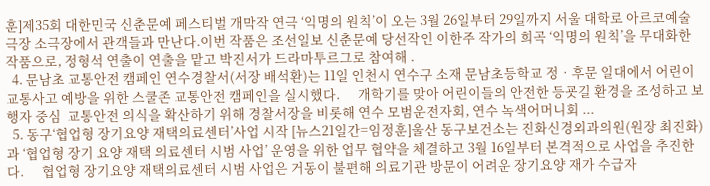훈]제35회 대한민국 신춘문예 페스티벌 개막작 연극 ‘익명의 원칙’이 오는 3월 26일부터 29일까지 서울 대학로 아르코예술극장 소극장에서 관객들과 만난다.이번 작품은 조선일보 신춘문예 당선작인 이한주 작가의 희곡 ‘익명의 원칙’을 무대화한 작품으로, 정형석 연출이 연출을 맡고 박진서가 드라마투르그로 참여해 .
  4. 문남초 교통안전 캠페인 연수경찰서(서장 배석환)는 11일 인천시 연수구 소재 문남초등학교 정‧후문 일대에서 어린이 교통사고 예방을 위한 스쿨존 교통안전 캠페인을 실시했다.      개학기를 맞아 어린이들의 안전한 등굣길 환경을 조성하고 보행자 중심  교통안전 의식을 확산하기 위해 경찰서장을 비롯해 연수 모범운전자회, 연수 녹색어머니회 ...
  5. 동구‘협업형 장기요양 재택의료센터’사업 시작 [뉴스21일간=임정훈]울산 동구보건소는 진화신경외과의원(원장 최진화)과 ‘협업형 장기 요양 재택 의료센터 시범 사업’ 운영을 위한 업무 협약을 체결하고 3월 16일부터 본격적으로 사업을 추진한다.      협업형 장기요양 재택의료센터 시범 사업은 거동이 불편해 의료기관 방문이 어려운 장기요양 재가 수급자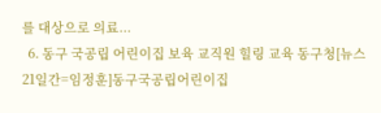를 대상으로 의료...
  6. 동구 국공립 어린이집 보육 교직원 힐링 교육 동구청[뉴스21일간=임정훈]동구국공립어린이집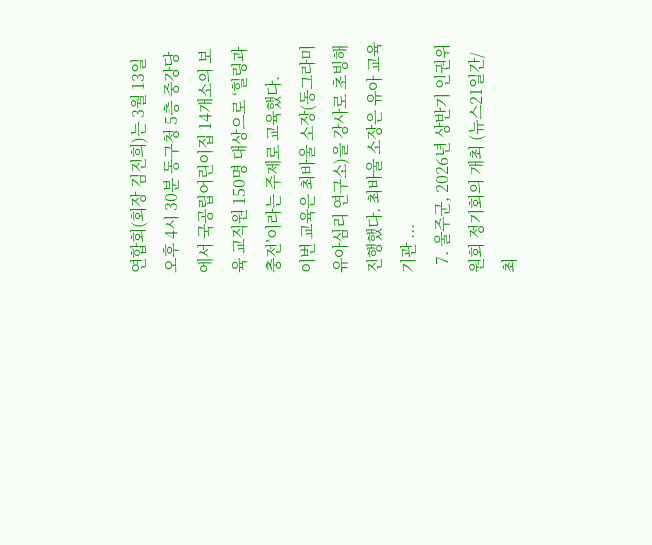연합회(회장 김진희)는 3월 13일 오후 4시 30분 동구청 5층 중강당에서 국공립어린이집 14개소의 보육 교직원 150명 대상으로 ‘힐링과 충전’이라는 주제로 교육했다.      이번 교육은 최바울 소장(동그라미 유아심리 연구소)을 강사로 초빙해 진행했다. 최바울 소장은 유아 교육기관 ...
  7. 울주군, 2026년 상반기 인권위원회 정기회의 개최 (뉴스21일간/최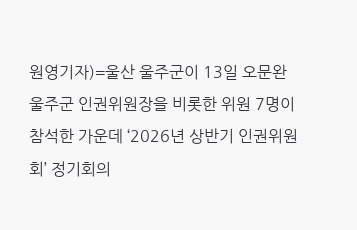원영기자)=울산 울주군이 13일 오문완 울주군 인권위원장을 비롯한 위원 7명이 참석한 가운데 ‘2026년 상반기 인권위원회’ 정기회의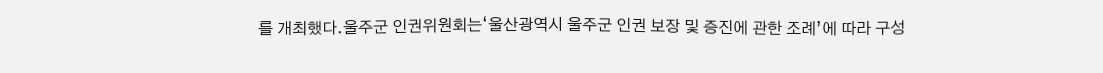를 개최했다.울주군 인권위원회는‘울산광역시 울주군 인권 보장 및 증진에 관한 조례’에 따라 구성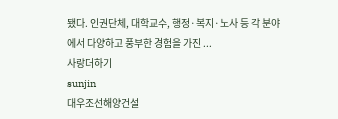됐다. 인권단체, 대학교수, 행정·복지·노사 등 각 분야에서 다양하고 풍부한 경험을 가진 ...
사랑더하기
sunjin
대우조선해양건설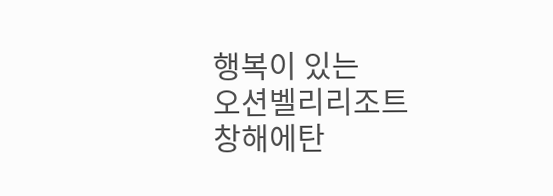행복이 있는
오션벨리리조트
창해에탄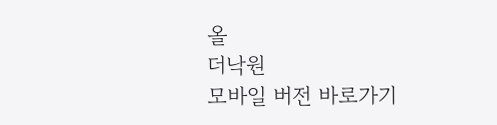올
더낙원
모바일 버전 바로가기